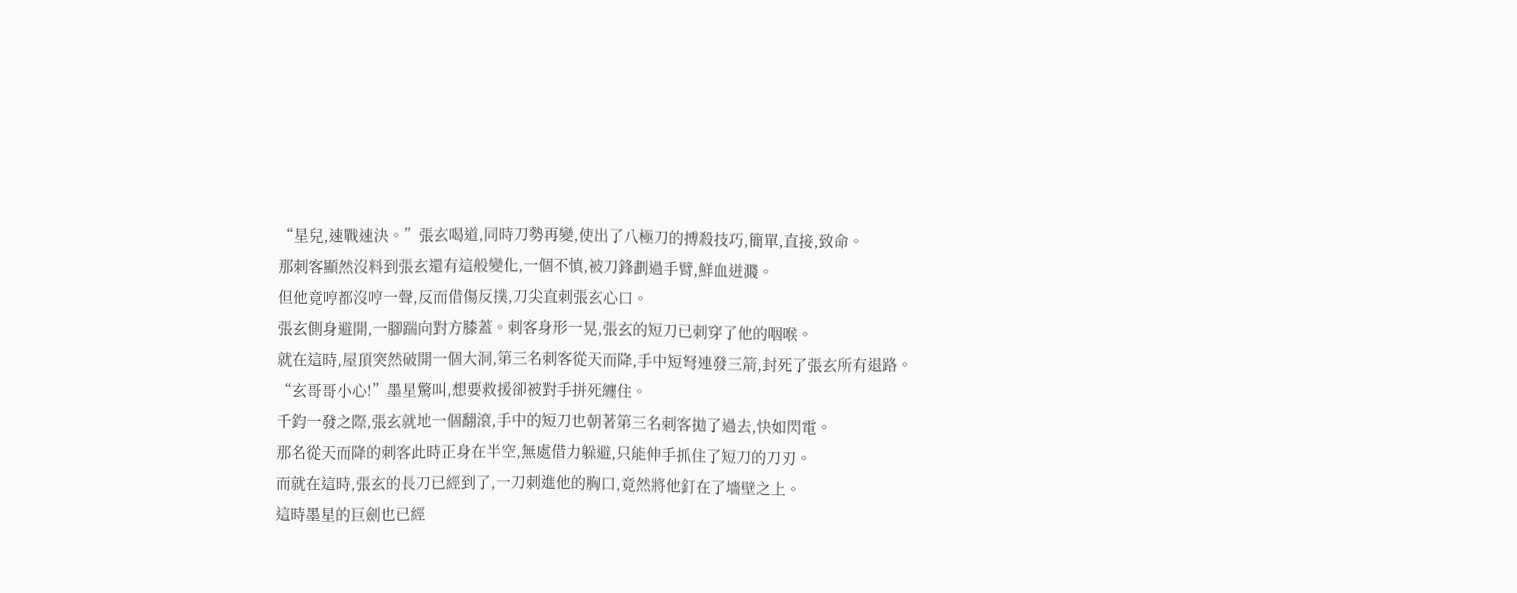“星兒,速戰速決。”張玄喝道,同時刀勢再變,使出了八極刀的搏殺技巧,簡單,直接,致命。
那刺客顯然沒料到張玄還有這般變化,一個不慎,被刀鋒劃過手臂,鮮血迸濺。
但他竟哼都沒哼一聲,反而借傷反撲,刀尖直刺張玄心口。
張玄側身避開,一腳踹向對方膝蓋。刺客身形一晃,張玄的短刀已刺穿了他的咽喉。
就在這時,屋頂突然破開一個大洞,第三名刺客從天而降,手中短弩連發三箭,封死了張玄所有退路。
“玄哥哥小心!”墨星驚叫,想要救援卻被對手拼死纏住。
千鈞一發之際,張玄就地一個翻滾,手中的短刀也朝著第三名刺客拋了過去,快如閃電。
那名從天而降的刺客此時正身在半空,無處借力躲避,只能伸手抓住了短刀的刀刃。
而就在這時,張玄的長刀已經到了,一刀刺進他的胸口,竟然將他釘在了墻壁之上。
這時墨星的巨劍也已經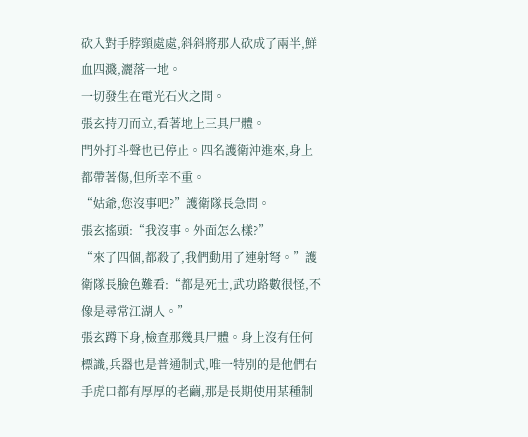砍入對手脖頸處處,斜斜將那人砍成了兩半,鮮血四濺,灑落一地。
一切發生在電光石火之間。
張玄持刀而立,看著地上三具尸體。
門外打斗聲也已停止。四名護衛沖進來,身上都帶著傷,但所幸不重。
“姑爺,您沒事吧?”護衛隊長急問。
張玄搖頭:“我沒事。外面怎么樣?”
“來了四個,都殺了,我們動用了連射弩。”護衛隊長臉色難看:“都是死士,武功路數很怪,不像是尋常江湖人。”
張玄蹲下身,檢查那幾具尸體。身上沒有任何標識,兵器也是普通制式,唯一特別的是他們右手虎口都有厚厚的老繭,那是長期使用某種制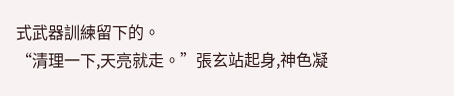式武器訓練留下的。
“清理一下,天亮就走。”張玄站起身,神色凝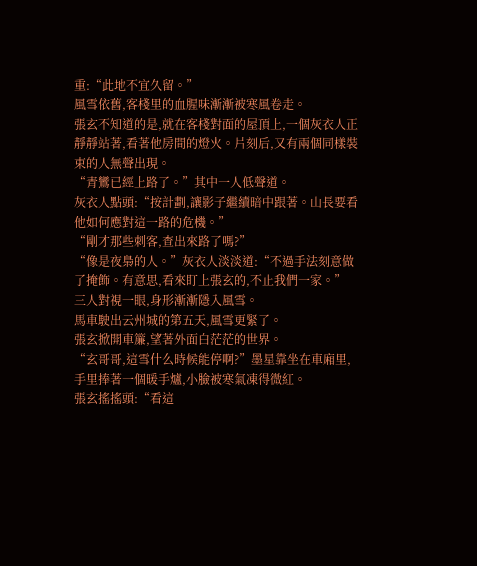重:“此地不宜久留。”
風雪依舊,客棧里的血腥味漸漸被寒風卷走。
張玄不知道的是,就在客棧對面的屋頂上,一個灰衣人正靜靜站著,看著他房間的燈火。片刻后,又有兩個同樣裝束的人無聲出現。
“青鸞已經上路了。”其中一人低聲道。
灰衣人點頭:“按計劃,讓影子繼續暗中跟著。山長要看他如何應對這一路的危機。”
“剛才那些刺客,查出來路了嗎?”
“像是夜梟的人。”灰衣人淡淡道:“不過手法刻意做了掩飾。有意思,看來盯上張玄的,不止我們一家。”
三人對視一眼,身形漸漸隱入風雪。
馬車駛出云州城的第五天,風雪更緊了。
張玄掀開車簾,望著外面白茫茫的世界。
“玄哥哥,這雪什么時候能停啊?”墨星靠坐在車廂里,手里捧著一個暖手爐,小臉被寒氣凍得微紅。
張玄搖搖頭:“看這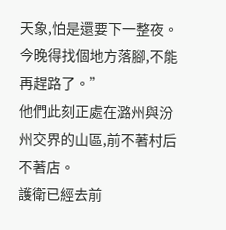天象,怕是還要下一整夜。今晚得找個地方落腳,不能再趕路了。”
他們此刻正處在潞州與汾州交界的山區,前不著村后不著店。
護衛已經去前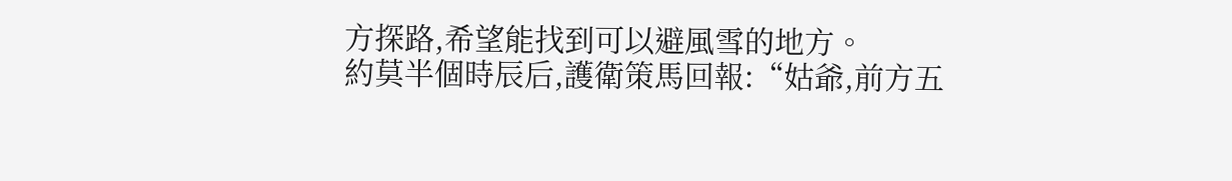方探路,希望能找到可以避風雪的地方。
約莫半個時辰后,護衛策馬回報:“姑爺,前方五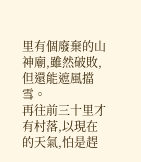里有個廢棄的山神廟,雖然破敗,但還能遮風擋雪。
再往前三十里才有村落,以現在的天氣,怕是趕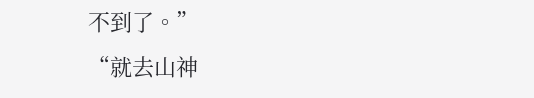不到了。”
“就去山神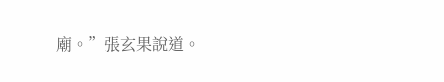廟。”張玄果說道。